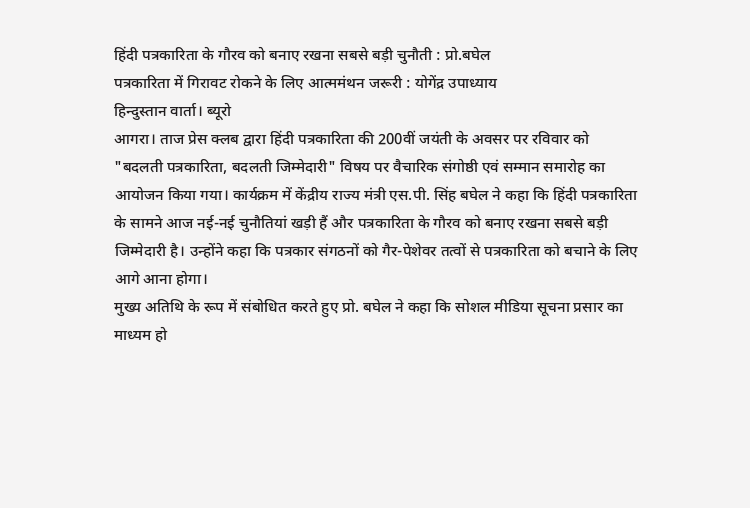हिंदी पत्रकारिता के गौरव को बनाए रखना सबसे बड़ी चुनौती : प्रो.बघेल
पत्रकारिता में गिरावट रोकने के लिए आत्ममंथन जरूरी : योगेंद्र उपाध्याय
हिन्दुस्तान वार्ता। ब्यूरो
आगरा। ताज प्रेस क्लब द्वारा हिंदी पत्रकारिता की 200वीं जयंती के अवसर पर रविवार को "बदलती पत्रकारिता, बदलती जिम्मेदारी" विषय पर वैचारिक संगोष्ठी एवं सम्मान समारोह का आयोजन किया गया। कार्यक्रम में केंद्रीय राज्य मंत्री एस.पी. सिंह बघेल ने कहा कि हिंदी पत्रकारिता के सामने आज नई-नई चुनौतियां खड़ी हैं और पत्रकारिता के गौरव को बनाए रखना सबसे बड़ी जिम्मेदारी है। उन्होंने कहा कि पत्रकार संगठनों को गैर-पेशेवर तत्वों से पत्रकारिता को बचाने के लिए आगे आना होगा।
मुख्य अतिथि के रूप में संबोधित करते हुए प्रो. बघेल ने कहा कि सोशल मीडिया सूचना प्रसार का माध्यम हो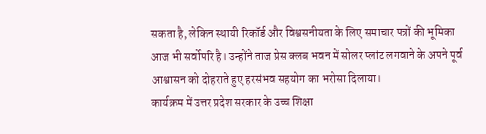सकता है, लेकिन स्थायी रिकॉर्ड और विश्वसनीयता के लिए समाचार पत्रों की भूमिका आज भी सर्वोपरि है। उन्होंने ताज प्रेस क्लब भवन में सोलर प्लांट लगवाने के अपने पूर्व आश्वासन को दोहराते हुए हरसंभव सहयोग का भरोसा दिलाया।
कार्यक्रम में उत्तर प्रदेश सरकार के उच्च शिक्षा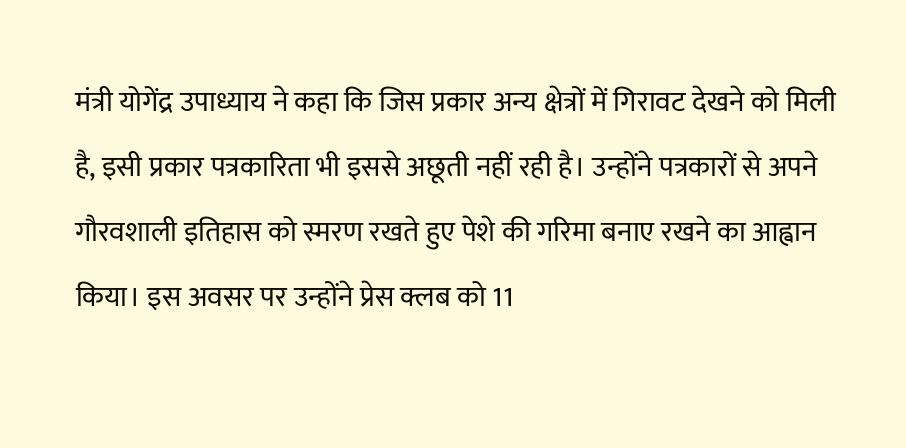मंत्री योगेंद्र उपाध्याय ने कहा कि जिस प्रकार अन्य क्षेत्रों में गिरावट देखने को मिली है, इसी प्रकार पत्रकारिता भी इससे अछूती नहीं रही है। उन्होंने पत्रकारों से अपने गौरवशाली इतिहास को स्मरण रखते हुए पेशे की गरिमा बनाए रखने का आह्वान किया। इस अवसर पर उन्होंने प्रेस क्लब को 11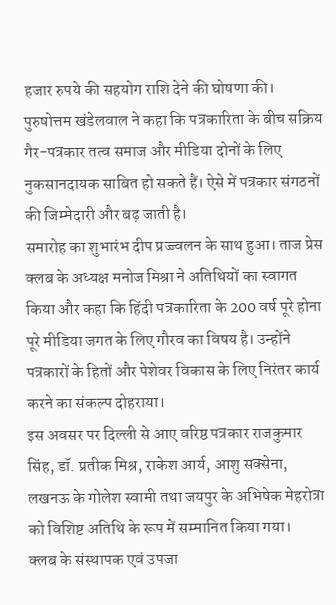हजार रुपये की सहयोग राशि देने की घोषणा की।
पुरुषोत्तम खंडेलवाल ने कहा कि पत्रकारिता के बीच सक्रिय गैर-पत्रकार तत्व समाज और मीडिया दोनों के लिए नुकसानदायक साबित हो सकते हैं। ऐसे में पत्रकार संगठनों की जिम्मेदारी और बढ़ जाती है।
समारोह का शुभारंभ दीप प्रज्ज्वलन के साथ हुआ। ताज प्रेस क्लब के अध्यक्ष मनोज मिश्रा ने अतिथियों का स्वागत किया और कहा कि हिंदी पत्रकारिता के 200 वर्ष पूरे होना पूरे मीडिया जगत के लिए गौरव का विषय है। उन्होंने पत्रकारों के हितों और पेशेवर विकास के लिए निरंतर कार्य करने का संकल्प दोहराया।
इस अवसर पर दिल्ली से आए वरिष्ठ पत्रकार राजकुमार सिंह, डॉ. प्रतीक मिश्र, राकेश आर्य, आशु सक्सेना, लखनऊ के गोलेश स्वामी तथा जयपुर के अभिषेक मेहरोत्रा को विशिष्ट अतिथि के रूप में सम्मानित किया गया।
क्लब के संस्थापक एवं उपजा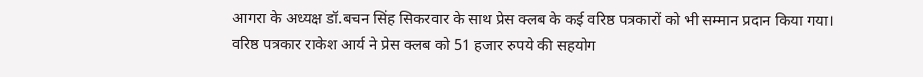आगरा के अध्यक्ष डॉ.बचन सिंह सिकरवार के साथ प्रेस क्लब के कई वरिष्ठ पत्रकारों को भी सम्मान प्रदान किया गया।
वरिष्ठ पत्रकार राकेश आर्य ने प्रेस क्लब को 51 हजार रुपये की सहयोग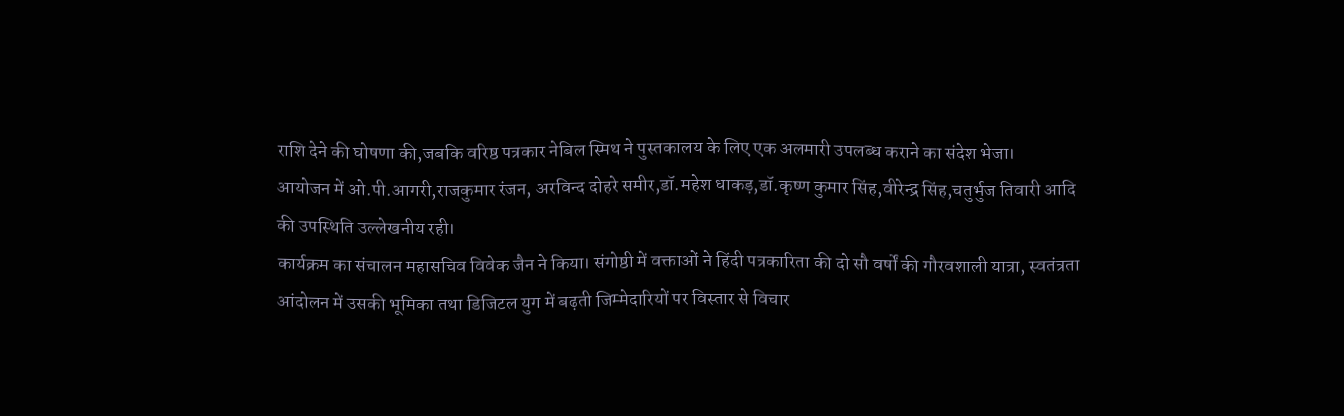राशि देने की घोषणा की,जबकि वरिष्ठ पत्रकार नेबिल स्मिथ ने पुस्तकालय के लिए एक अलमारी उपलब्ध कराने का संदेश भेजा।
आयोजन में ओ.पी.आगरी,राजकुमार रंजन, अरविन्द दोहरे समीर,डॉ.महेश धाकड़,डॉ.कृष्ण कुमार सिंह,वीरेन्द्र सिंह,चतुर्भुज तिवारी आदि की उपस्थिति उल्लेखनीय रही।
कार्यक्रम का संचालन महासचिव विवेक जैन ने किया। संगोष्ठी में वक्ताओं ने हिंदी पत्रकारिता की दो सौ वर्षों की गौरवशाली यात्रा, स्वतंत्रता आंदोलन में उसकी भूमिका तथा डिजिटल युग में बढ़ती जिम्मेदारियों पर विस्तार से विचार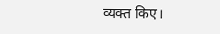व्यक्त किए।